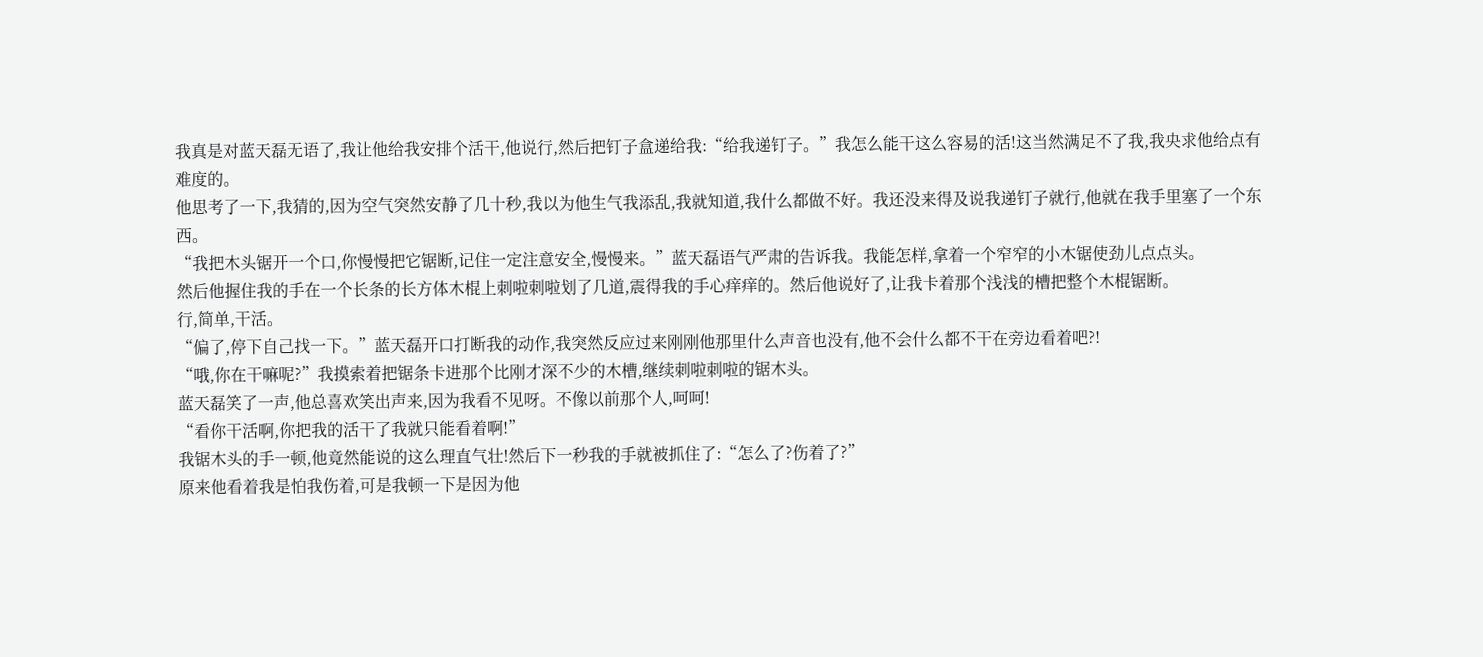我真是对蓝天磊无语了,我让他给我安排个活干,他说行,然后把钉子盒递给我:“给我递钉子。”我怎么能干这么容易的活!这当然满足不了我,我央求他给点有难度的。
他思考了一下,我猜的,因为空气突然安静了几十秒,我以为他生气我添乱,我就知道,我什么都做不好。我还没来得及说我递钉子就行,他就在我手里塞了一个东西。
“我把木头锯开一个口,你慢慢把它锯断,记住一定注意安全,慢慢来。”蓝天磊语气严肃的告诉我。我能怎样,拿着一个窄窄的小木锯使劲儿点点头。
然后他握住我的手在一个长条的长方体木棍上刺啦刺啦划了几道,震得我的手心痒痒的。然后他说好了,让我卡着那个浅浅的槽把整个木棍锯断。
行,简单,干活。
“偏了,停下自己找一下。”蓝天磊开口打断我的动作,我突然反应过来刚刚他那里什么声音也没有,他不会什么都不干在旁边看着吧?!
“哦,你在干嘛呢?”我摸索着把锯条卡进那个比刚才深不少的木槽,继续刺啦刺啦的锯木头。
蓝天磊笑了一声,他总喜欢笑出声来,因为我看不见呀。不像以前那个人,呵呵!
“看你干活啊,你把我的活干了我就只能看着啊!”
我锯木头的手一顿,他竟然能说的这么理直气壮!然后下一秒我的手就被抓住了:“怎么了?伤着了?”
原来他看着我是怕我伤着,可是我顿一下是因为他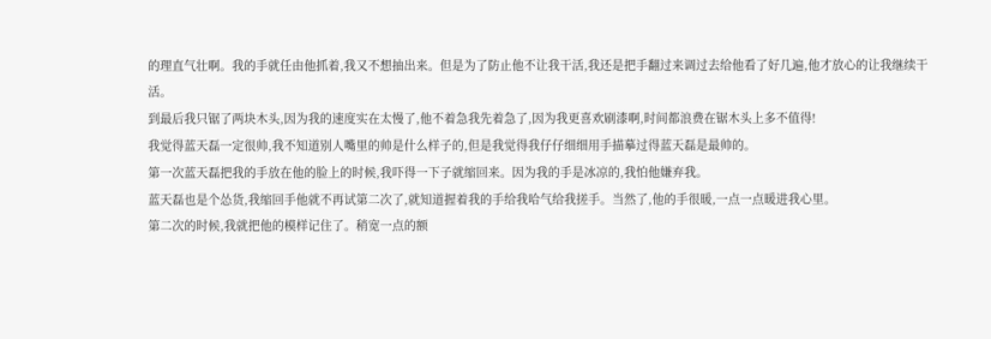的理直气壮啊。我的手就任由他抓着,我又不想抽出来。但是为了防止他不让我干活,我还是把手翻过来调过去给他看了好几遍,他才放心的让我继续干活。
到最后我只锯了两块木头,因为我的速度实在太慢了,他不着急我先着急了,因为我更喜欢刷漆啊,时间都浪费在锯木头上多不值得!
我觉得蓝天磊一定很帅,我不知道别人嘴里的帅是什么样子的,但是我觉得我仔仔细细用手描摹过得蓝天磊是最帅的。
第一次蓝天磊把我的手放在他的脸上的时候,我吓得一下子就缩回来。因为我的手是冰凉的,我怕他嫌弃我。
蓝天磊也是个怂货,我缩回手他就不再试第二次了,就知道握着我的手给我哈气给我搓手。当然了,他的手很暖,一点一点暖进我心里。
第二次的时候,我就把他的模样记住了。稍宽一点的额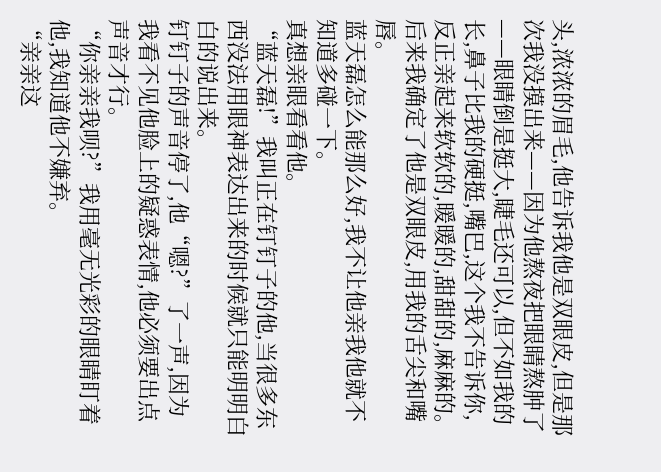头,浓浓的眉毛,他告诉我他是双眼皮,但是那次我没摸出来——因为他熬夜把眼睛熬肿了——眼睛倒是挺大,睫毛还可以,但不如我的长,鼻子比我的硬挺,嘴巴,这个我不告诉你,反正亲起来软软的,暖暖的,甜甜的,麻麻的。
后来我确定了他是双眼皮,用我的舌尖和嘴唇。
蓝天磊怎么能那么好,我不让他亲我他就不知道多碰一下。
真想亲眼看看他。
“蓝天磊!”我叫正在钉钉子的他,当很多东西没法用眼神表达出来的时候就只能明明白白的说出来。
钉钉子的声音停了,他“嗯?”了一声,因为我看不见他脸上的疑惑表情,他必须要出点声音才行。
“你亲亲我呗?”我用毫无光彩的眼睛盯着他,我知道他不嫌弃。
“亲亲这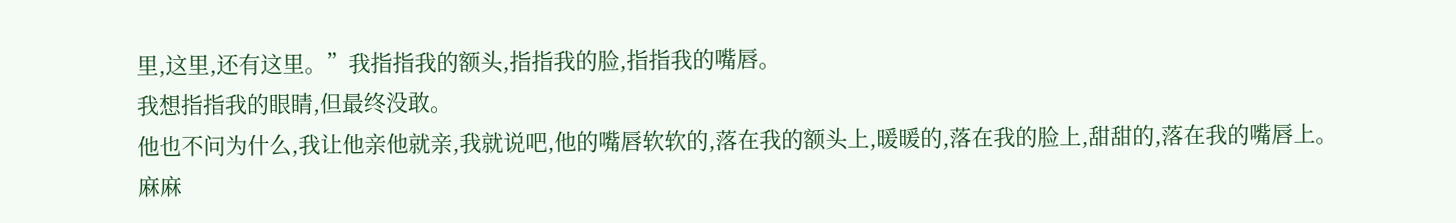里,这里,还有这里。”我指指我的额头,指指我的脸,指指我的嘴唇。
我想指指我的眼睛,但最终没敢。
他也不问为什么,我让他亲他就亲,我就说吧,他的嘴唇软软的,落在我的额头上,暖暖的,落在我的脸上,甜甜的,落在我的嘴唇上。
麻麻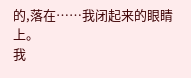的,落在……我闭起来的眼睛上。
我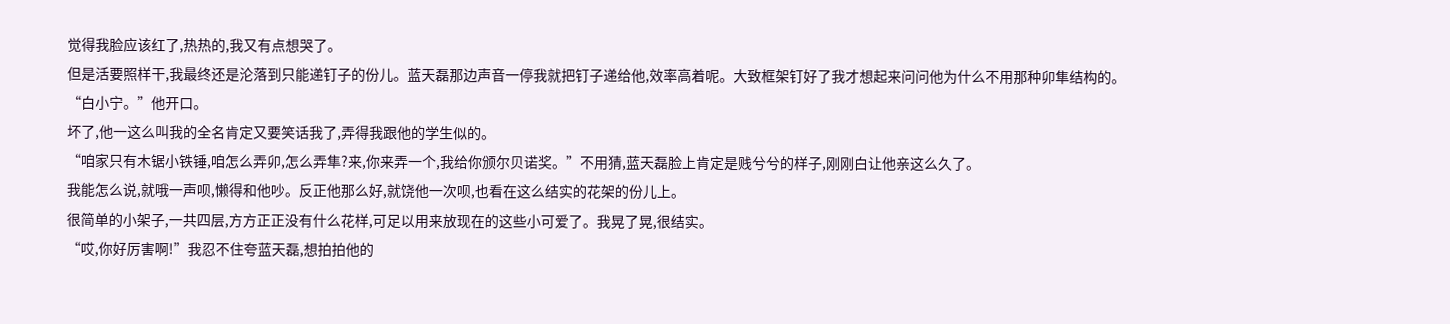觉得我脸应该红了,热热的,我又有点想哭了。
但是活要照样干,我最终还是沦落到只能递钉子的份儿。蓝天磊那边声音一停我就把钉子递给他,效率高着呢。大致框架钉好了我才想起来问问他为什么不用那种卯隼结构的。
“白小宁。”他开口。
坏了,他一这么叫我的全名肯定又要笑话我了,弄得我跟他的学生似的。
“咱家只有木锯小铁锤,咱怎么弄卯,怎么弄隼?来,你来弄一个,我给你颁尔贝诺奖。”不用猜,蓝天磊脸上肯定是贱兮兮的样子,刚刚白让他亲这么久了。
我能怎么说,就哦一声呗,懒得和他吵。反正他那么好,就饶他一次呗,也看在这么结实的花架的份儿上。
很简单的小架子,一共四层,方方正正没有什么花样,可足以用来放现在的这些小可爱了。我晃了晃,很结实。
“哎,你好厉害啊!”我忍不住夸蓝天磊,想拍拍他的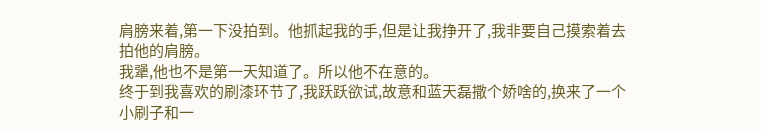肩膀来着,第一下没拍到。他抓起我的手,但是让我挣开了,我非要自己摸索着去拍他的肩膀。
我犟,他也不是第一天知道了。所以他不在意的。
终于到我喜欢的刷漆环节了,我跃跃欲试,故意和蓝天磊撒个娇啥的,换来了一个小刷子和一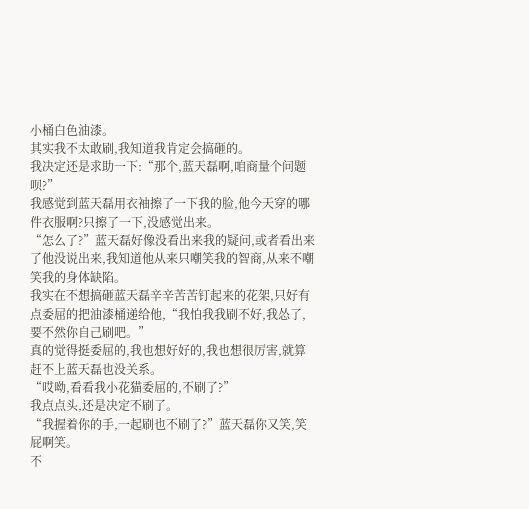小桶白色油漆。
其实我不太敢刷,我知道我肯定会搞砸的。
我决定还是求助一下:“那个,蓝天磊啊,咱商量个问题呗?”
我感觉到蓝天磊用衣袖擦了一下我的脸,他今天穿的哪件衣服啊?只擦了一下,没感觉出来。
“怎么了?”蓝天磊好像没看出来我的疑问,或者看出来了他没说出来,我知道他从来只嘲笑我的智商,从来不嘲笑我的身体缺陷。
我实在不想搞砸蓝天磊辛辛苦苦钉起来的花架,只好有点委屈的把油漆桶递给他,“我怕我我刷不好,我怂了,要不然你自己刷吧。”
真的觉得挺委屈的,我也想好好的,我也想很厉害,就算赶不上蓝天磊也没关系。
“哎呦,看看我小花猫委屈的,不刷了?”
我点点头,还是决定不刷了。
“我握着你的手,一起刷也不刷了?”蓝天磊你又笑,笑屁啊笑。
不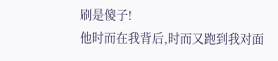刷是傻子!
他时而在我背后,时而又跑到我对面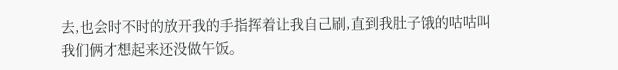去,也会时不时的放开我的手指挥着让我自己刷,直到我肚子饿的咕咕叫我们俩才想起来还没做午饭。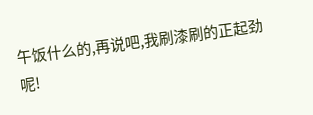午饭什么的,再说吧,我刷漆刷的正起劲呢!